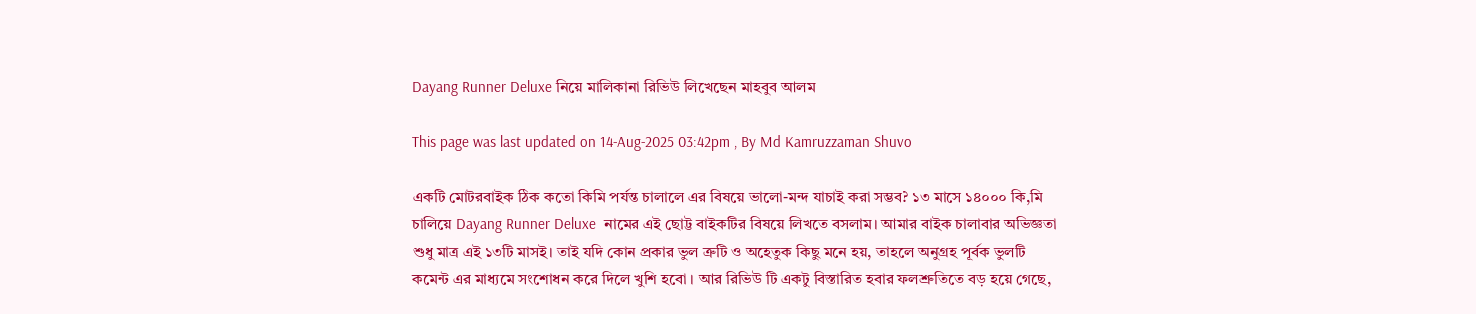Dayang Runner Deluxe নিয়ে মালিকানা রিভিউ লিখেছেন মাহবুব আলম

This page was last updated on 14-Aug-2025 03:42pm , By Md Kamruzzaman Shuvo

একটি মোটরবাইক ঠিক কতো কিমি পর্যন্ত চালালে এর বিষয়ে ভালো-মন্দ যাচাই করা সম্ভব? ১৩ মাসে ১৪০০০ কি,মি চালিয়ে Dayang Runner Deluxe  নামের এই ছোট্ট বাইকটির বিষয়ে লিখতে বসলাম। আমার বাইক চালাবার অভিজ্ঞতা শুধু মাত্র এই ১৩টি মাসই। তাই যদি কোন প্রকার ভুল ত্রুটি ও অহেতুক কিছু মনে হয়, তাহলে অনুগ্রহ পূর্বক ভুলটি কমেন্ট এর মাধ্যমে সংশোধন করে দিলে খুশি হবো । আর রিভিউ টি একটু বিস্তারিত হবার ফলশ্রুতিতে বড় হয়ে গেছে,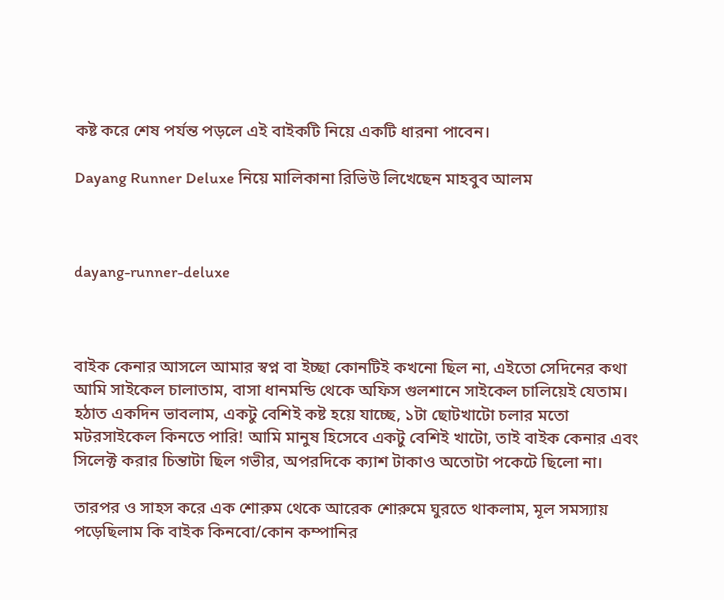কষ্ট করে শেষ পর্যন্ত পড়লে এই বাইকটি নিয়ে একটি ধারনা পাবেন।

Dayang Runner Deluxe নিয়ে মালিকানা রিভিউ লিখেছেন মাহবুব আলম



dayang-runner-deluxe



বাইক কেনার আসলে আমার স্বপ্ন বা ইচ্ছা কোনটিই কখনো ছিল না, এইতো সেদিনের কথা আমি সাইকেল চালাতাম, বাসা ধানমন্ডি থেকে অফিস গুলশানে সাইকেল চালিয়েই যেতাম। হঠাত একদিন ভাবলাম, একটু বেশিই কষ্ট হয়ে যাচ্ছে, ১টা ছোটখাটো চলার মতো মটরসাইকেল কিনতে পারি! আমি মানুষ হিসেবে একটু বেশিই খাটো, তাই বাইক কেনার এবং সিলেক্ট করার চিন্তাটা ছিল গভীর, অপরদিকে ক্যাশ টাকাও অতোটা পকেটে ছিলো না।

তারপর ও সাহস করে এক শোরুম থেকে আরেক শোরুমে ঘুরতে থাকলাম, মূল সমস্যায় পড়েছিলাম কি বাইক কিনবো/কোন কম্পানির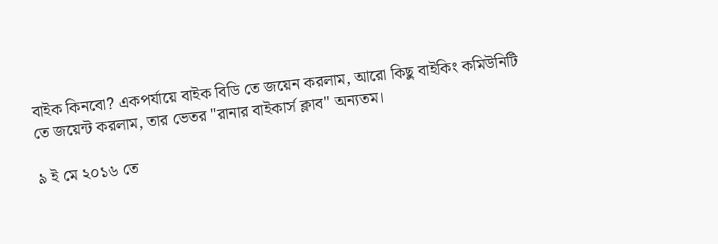বাইক কিনবো? একপর্যায়ে বাইক বিডি তে জয়েন করলাম, আরো কিছু বাইকিং কমিউনিটি তে জয়েন্ট করলাম, তার ভেতর "রানার বাইকার্স ক্লাব" অন্যতম।

৯ ই মে ২০১৬ তে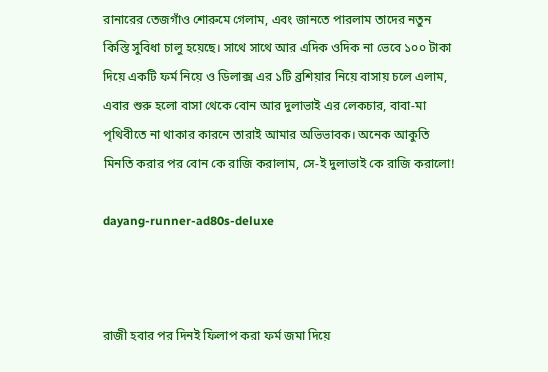রানারের তেজগাঁও শোরুমে গেলাম, এবং জানতে পারলাম তাদের নতুন কিস্তি সুবিধা চালু হয়েছে। সাথে সাথে আর এদিক ওদিক না ভেবে ১০০ টাকা দিয়ে একটি ফর্ম নিয়ে ও ডিলাক্স এর ১টি ব্রশিয়ার নিয়ে বাসায় চলে এলাম, এবার শুরু হলো বাসা থেকে বোন আর দুলাভাই এর লেকচার, বাবা-মা পৃথিবীতে না থাকার কারনে তারাই আমার অভিভাবক। অনেক আকুতি মিনতি করার পর বোন কে রাজি করালাম, সে-ই দুলাভাই কে রাজি করালো!

dayang-runner-ad80s-deluxe



রাজী হবার পর দিনই ফিলাপ করা ফর্ম জমা দিয়ে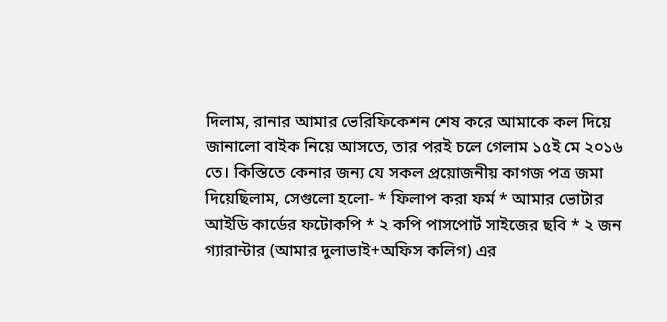দিলাম, রানার আমার ভেরিফিকেশন শেষ করে আমাকে কল দিয়ে জানালো বাইক নিয়ে আসতে, তার পরই চলে গেলাম ১৫ই মে ২০১৬ তে। কিস্তিতে কেনার জন্য যে সকল প্রয়োজনীয় কাগজ পত্র জমা দিয়েছিলাম, সেগুলো হলো- * ফিলাপ করা ফর্ম * আমার ভোটার আইডি কার্ডের ফটোকপি * ২ কপি পাসপোর্ট সাইজের ছবি * ২ জন গ্যারান্টার (আমার দুলাভাই+অফিস কলিগ) এর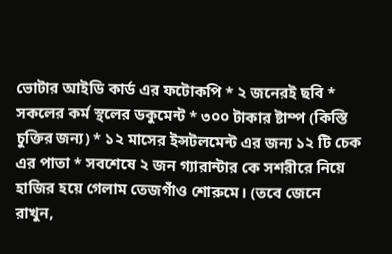ভোটার আইডি কার্ড এর ফটোকপি * ২ জনেরই ছবি * সকলের কর্ম স্থলের ডকুমেন্ট * ৩০০ টাকার ষ্টাম্প (কিস্তি চুক্তির জন্য) * ১২ মাসের ইন্সটলমেন্ট এর জন্য ১২ টি চেক এর পাতা * সবশেষে ২ জন গ্যারান্টার কে সশরীরে নিয়ে হাজির হয়ে গেলাম তেজগাঁও শোরুমে। (তবে জেনে রাখুন,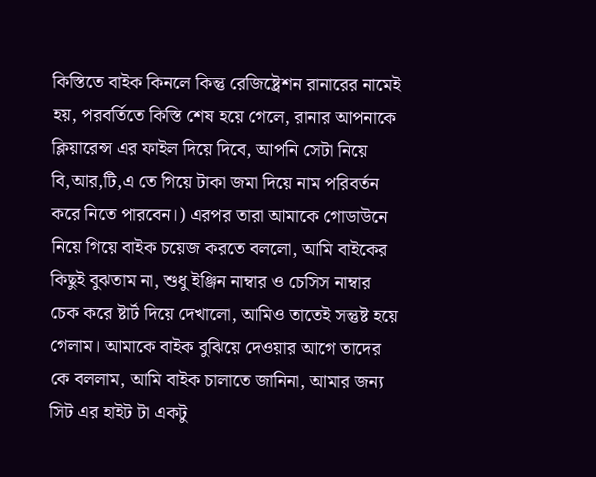কিস্তিতে বাইক কিনলে কিন্তু রেজিষ্ট্রেশন রানারের নামেই হয়, পরবর্তিতে কিস্তি শেষ হয়ে গেলে, রানার আপনাকে ক্লিয়ারেন্স এর ফাইল দিয়ে দিবে, আপনি সেটা নিয়ে বি,আর,টি,এ তে গিয়ে টাকা জমা দিয়ে নাম পরিবর্তন করে নিতে পারবেন।) এরপর তারা আমাকে গোডাউনে নিয়ে গিয়ে বাইক চয়েজ করতে বললো, আমি বাইকের কিছুই বুঝতাম না, শুধু ইঞ্জিন নাম্বার ও চেসিস নাম্বার চেক করে ষ্টার্ট দিয়ে দেখালো, আমিও তাতেই সন্তুষ্ট হয়ে গেলাম। আমাকে বাইক বুঝিয়ে দেওয়ার আগে তাদের কে বললাম, আমি বাইক চালাতে জানিনা, আমার জন্য সিট এর হাইট টা একটু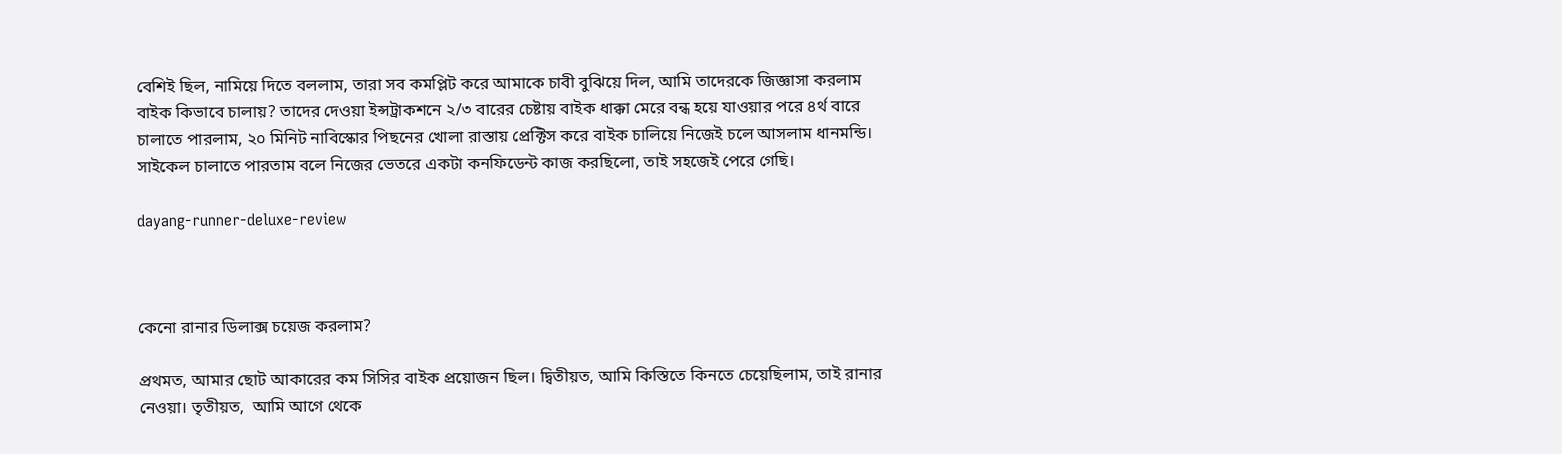বেশিই ছিল, নামিয়ে দিতে বললাম, তারা সব কমপ্লিট করে আমাকে চাবী বুঝিয়ে দিল, আমি তাদেরকে জিজ্ঞাসা করলাম বাইক কিভাবে চালায়? তাদের দেওয়া ইন্সট্রাকশনে ২/৩ বারের চেষ্টায় বাইক ধাক্কা মেরে বন্ধ হয়ে যাওয়ার পরে ৪র্থ বারে চালাতে পারলাম, ২০ মিনিট নাবিস্কোর পিছনের খোলা রাস্তায় প্রেক্টিস করে বাইক চালিয়ে নিজেই চলে আসলাম ধানমন্ডি। সাইকেল চালাতে পারতাম বলে নিজের ভেতরে একটা কনফিডেন্ট কাজ করছিলো, তাই সহজেই পেরে গেছি।

dayang-runner-deluxe-review



কেনো রানার ডিলাক্স চয়েজ করলাম?

প্রথমত, আমার ছোট আকারের কম সিসির বাইক প্রয়োজন ছিল। দ্বিতীয়ত, আমি কিস্তিতে কিনতে চেয়েছিলাম, তাই রানার নেওয়া। তৃতীয়ত,  আমি আগে থেকে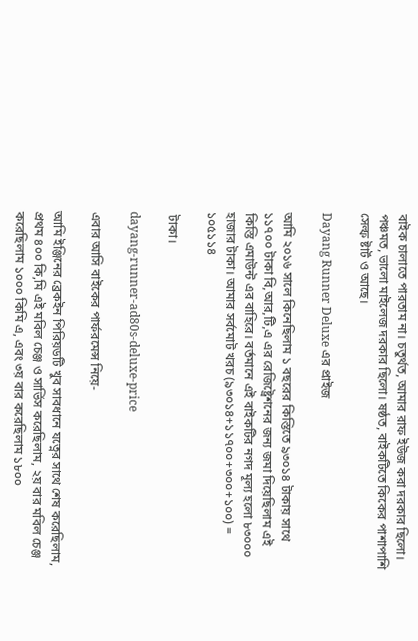বাইক চালাতে পারতাম না। চতুর্থত, আমার রাফ ইউজ করা দরকার ছিলো। পঞ্চমত, ভালো মাইলেজ দরকার ছিলো। ষষ্ঠত, বাইকটিতে কিকের পাশাপাশি সেল্ফ ষ্টার্ট ও আছে।

Dayang Runner Deluxe এর প্রাইজ

আমি ২০১৬ সালে কিনেছিলাম ১ বছরের কিস্তিতে ৯৩০১৪ টাকায় সাথে ১১৭০০ টাকা বি,আর,টি,এ এর রেজিষ্ট্রেশনের জন্য জমা দিয়েছিলাম এই কিস্তি এমাউন্ট এর বাহিরে। বর্তমানে এই বাইকটির নগদ মূল্য হলো ৮৩০০০ হাজার টাকা। আমার সর্বমোট খরচ (৯৩০১৪+১১৭০০+৩০০+১০০) = ১০৫১১৪

 টাকা।

dayang-runner-ad80s-deluxe-price

এবার আসি বাইকের পার্ফরমেন্স নিয়ে-

আমি ইঞ্জিনের ব্রেকইন পিরিয়ডটি খুব সাবধানে যত্নের সাথে শেষ করেছিলাম, প্রথম ৪০০ কি,মি এই মবিল চেঞ্জ ও সার্ভিস করেছিলাম, ২য় বার মবিল চেঞ্জ করেছিলাম ১০০০ কিমি এ, এবং ৩য় বার করেছিলাম ১৮০০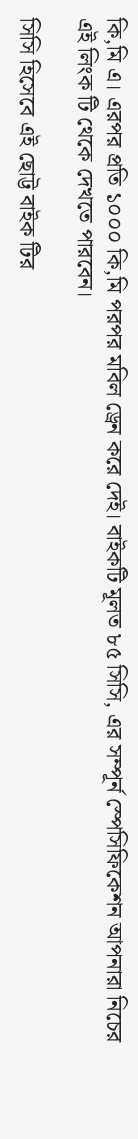কি,মি এ। এরপর প্রতি ১০০০ কি,মি পরপর মবিল ড্রেন করে দেই। বাইকটি মূলত ৮৫ সিসি, এর সম্পূর্ন স্পেসিফিকেশন আপনারা নিচের এই লিংক টি থেকে দেখতে পারবেন।

সিসি হিসেবে এই ছোট্ট বাইক টির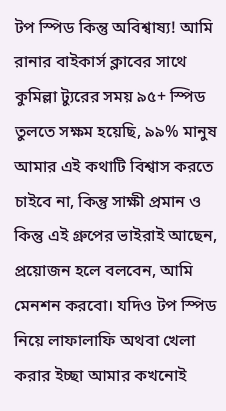টপ স্পিড কিন্তু অবিশ্বাষ্য! আমি রানার বাইকার্স ক্লাবের সাথে কুমিল্লা ট্যুরের সময় ৯৫+ স্পিড তুলতে সক্ষম হয়েছি, ৯৯% মানুষ আমার এই কথাটি বিশ্বাস করতে চাইবে না, কিন্তু সাক্ষী প্রমান ও কিন্তু এই গ্রুপের ভাইরাই আছেন, প্রয়োজন হলে বলবেন, আমি মেনশন করবো। যদিও টপ স্পিড নিয়ে লাফালাফি অথবা খেলা করার ইচ্ছা আমার কখনোই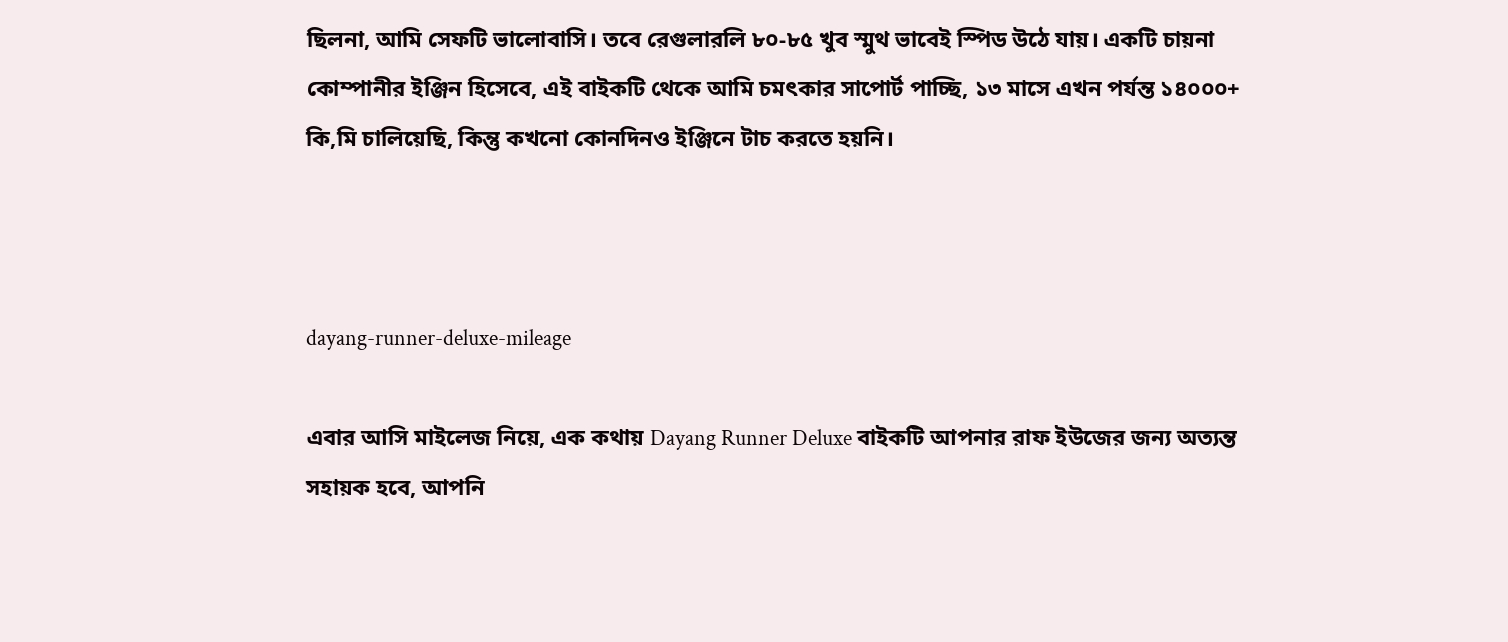ছিলনা, আমি সেফটি ভালোবাসি। তবে রেগুলারলি ৮০-৮৫ খুব স্মুথ ভাবেই স্পিড উঠে যায়। একটি চায়না কোম্পানীর ইঞ্জিন হিসেবে, এই বাইকটি থেকে আমি চমৎকার সাপোর্ট পাচ্ছি, ১৩ মাসে এখন পর্যন্ত ১৪০০০+ কি,মি চালিয়েছি, কিন্তু কখনো কোনদিনও ইঞ্জিনে টাচ করতে হয়নি।



dayang-runner-deluxe-mileage

এবার আসি মাইলেজ নিয়ে, এক কথায় Dayang Runner Deluxe বাইকটি আপনার রাফ ইউজের জন্য অত্যন্ত সহায়ক হবে, আপনি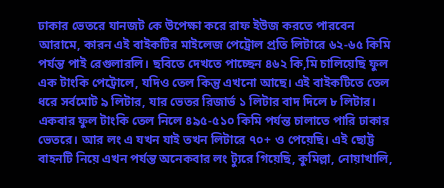ঢাকার ভেতরে যানজট কে উপেক্ষা করে রাফ ইউজ করতে পারবেন আরামে, কারন এই বাইকটির মাইলেজ পেট্রোল প্রতি লিটারে ৬২-৬৫ কিমি পর্যন্ত পাই রেগুলারলি। ছবিতে দেখতে পাচ্ছেন ৪৬২ কি,মি চালিয়েছি ফুল এক টাংকি পেট্রোলে, যদিও তেল কিন্তু এখনো আছে। এই বাইকটিতে তেল ধরে সর্বমোট ৯ লিটার, যার ভেতর রিজার্ভ ১ লিটার বাদ দিলে ৮ লিটার। একবার ফুল টাংকি তেল নিলে ৪৯৫-৫১০ কিমি পর্যন্ত চালাতে পারি ঢাকার ভেতরে। আর লং এ যখন যাই তখন লিটারে ৭০+ ও পেয়েছি। এই ছোট্ট বাহনটি নিয়ে এখন পর্যন্ত অনেকবার লং ট্যুরে গিয়েছি, কুমিল্লা, নোয়াখালি,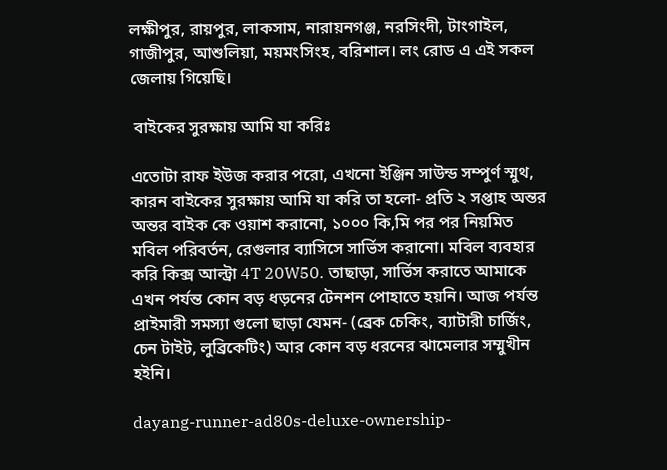লক্ষীপুর, রায়পুর, লাকসাম, নারায়নগঞ্জ, নরসিংদী, টাংগাইল, গাজীপুর, আশুলিয়া, ময়মংসিংহ, বরিশাল। লং রোড এ এই সকল জেলায় গিয়েছি।

 বাইকের সুরক্ষায় আমি যা করিঃ

এতোটা রাফ ইউজ করার পরো, এখনো ইঞ্জিন সাউন্ড সম্পুর্ণ স্মুথ, কারন বাইকের সুরক্ষায় আমি যা করি তা হলো- প্রতি ২ সপ্তাহ অন্তর অন্তর বাইক কে ওয়াশ করানো, ১০০০ কি,মি পর পর নিয়মিত মবিল পরিবর্তন, রেগুলার ব্যাসিসে সার্ভিস করানো। মবিল ব্যবহার করি কিক্স আল্ট্রা 4T 20W50. তাছাড়া, সার্ভিস করাতে আমাকে এখন পর্যন্ত কোন বড় ধড়নের টেনশন পোহাতে হয়নি। আজ পর্যন্ত প্রাইমারী সমস্যা গুলো ছাড়া যেমন- (ব্রেক চেকিং, ব্যাটারী চার্জিং, চেন টাইট, লুব্রিকেটিং) আর কোন বড় ধরনের ঝামেলার সম্মুখীন হইনি।

dayang-runner-ad80s-deluxe-ownership-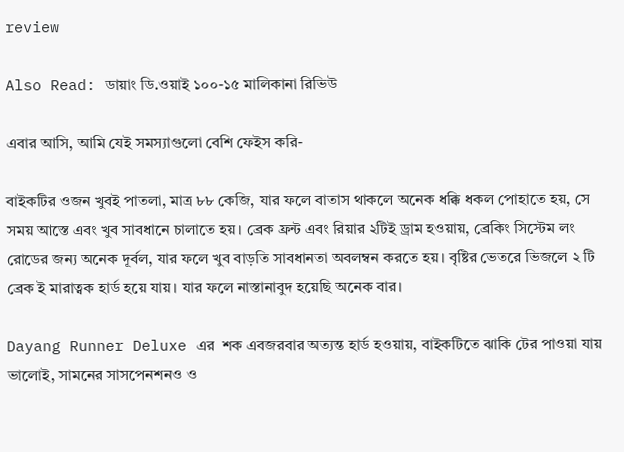review

Also Read: ডায়াং ডি.ওয়াই ১০০-১৫ মালিকানা রিভিউ

এবার আসি, আমি যেই সমস্যাগুলো বেশি ফেইস করি-

বাইকটির ওজন খুবই পাতলা, মাত্র ৮৮ কেজি, যার ফলে বাতাস থাকলে অনেক ধক্কি ধকল পোহাতে হয়, সে সময় আস্তে এবং খুব সাবধানে চালাতে হয়। ব্রেক ফ্রন্ট এবং রিয়ার ২টিই ড্রাম হওয়ায়, ব্রেকিং সিস্টেম লং রোডের জন্য অনেক দূর্বল, যার ফলে খুব বাড়তি সাবধানতা অবলম্বন করতে হয়। বৃষ্টির ভেতরে ভিজলে ২ টি ব্রেক ই মারাত্বক হার্ড হয়ে যায়। যার ফলে নাস্তানাবুদ হয়েছি অনেক বার।

Dayang Runner Deluxe এর  শক এবজরবার অত্যন্ত হার্ড হওয়ায়, বাইকটিতে ঝাকি টের পাওয়া যায় ভালোই, সামনের সাসপেনশনও ও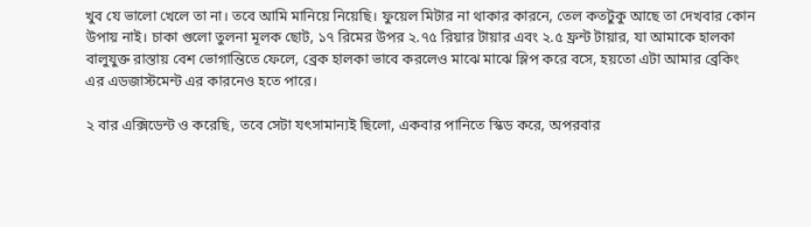খুব যে ভালো খেলে তা না। তবে আমি মানিয়ে নিয়েছি। ফুয়েল মিটার না থাকার কারনে, তেল কতটুকু আছে তা দেখবার কোন উপায় নাই। চাকা গুলো তুলনা মূলক ছোট, ১৭ রিমের উপর ২.৭৫ রিয়ার টায়ার এবং ২.৫ ফ্রন্ট টায়ার, যা আমাকে হালকা বালুযুক্ত রাস্তায় বেশ ভোগান্তিতে ফেলে, ব্রেক হালকা ভাবে করলেও মাঝে মাঝে স্লিপ করে বসে, হয়তো এটা আমার ব্রেকিং এর এডজাস্টমেন্ট এর কারনেও হতে পারে।

২ বার এক্সিডেন্ট ও করেছি, তবে সেটা যৎসামান্যই ছিলো, একবার পানিতে স্কিড করে, অপরবার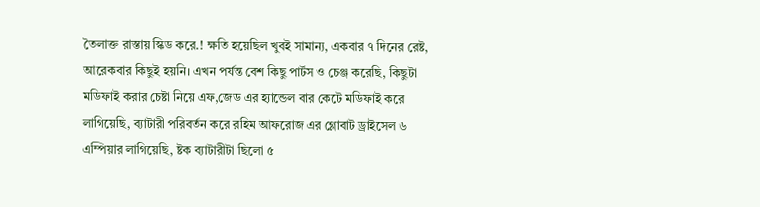তৈলাক্ত রাস্তায় স্কিড করে.! ক্ষতি হয়েছিল খুবই সামান্য, একবার ৭ দিনের রেষ্ট, আরেকবার কিছুই হয়নি। এখন পর্যন্ত বেশ কিছু পার্টস ও চেঞ্জ করেছি, কিছুটা মডিফাই করার চেষ্টা নিয়ে এফ,জেড এর হ্যান্ডেল বার কেটে মডিফাই করে লাগিয়েছি, ব্যাটারী পরিবর্তন করে রহিম আফরোজ এর গ্লোবাট ড্রাইসেল ৬ এম্পিয়ার লাগিয়েছি, ষ্টক ব্যাটারীটা ছিলো ৫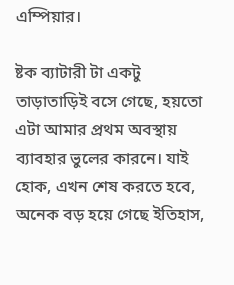এম্পিয়ার।

ষ্টক ব্যাটারী টা একটু তাড়াতাড়িই বসে গেছে, হয়তো এটা আমার প্রথম অবস্থায় ব্যাবহার ভুলের কারনে। যাই হোক, এখন শেষ করতে হবে, অনেক বড় হয়ে গেছে ইতিহাস,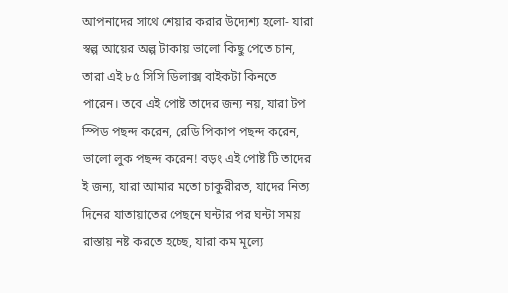আপনাদের সাথে শেয়ার করার উদ্যেশ্য হলো- যারা স্বল্প আয়ের অল্প টাকায় ভালো কিছু পেতে চান, তারা এই ৮৫ সিসি ডিলাক্স বাইকটা কিনতে পারেন। তবে এই পোষ্ট তাদের জন্য নয়, যারা টপ স্পিড পছন্দ করেন, রেডি পিকাপ পছন্দ করেন, ভালো লুক পছন্দ করেন! বড়ং এই পোষ্ট টি তাদের ই জন্য, যারা আমার মতো চাকুরীরত, যাদের নিত্য দিনের যাতায়াতের পেছনে ঘন্টার পর ঘন্টা সময় রাস্তায় নষ্ট করতে হচ্ছে, যারা কম মূল্যে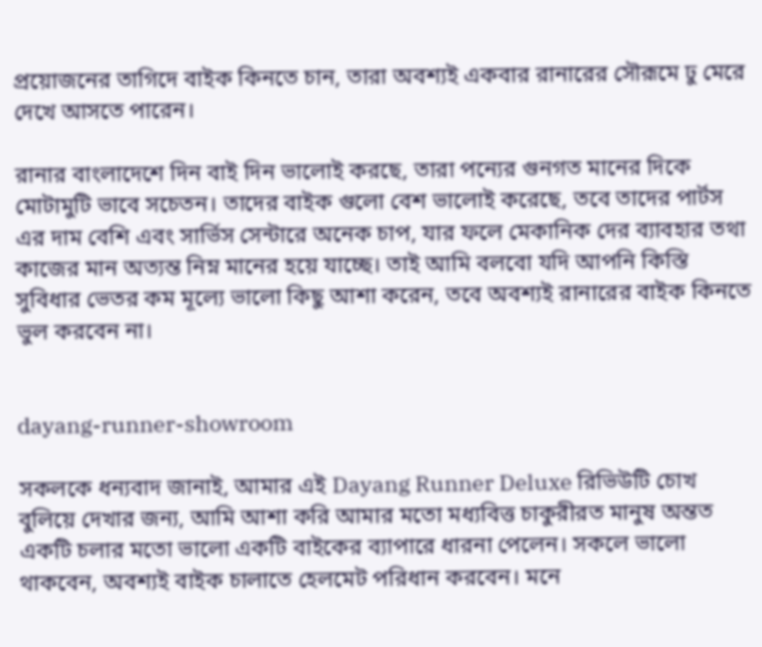প্রয়োজনের তাগিদে বাইক কিনতে চান, তারা অবশ্যই একবার রানারের সৌরূমে ঢু মেরে দেখে আসতে পারেন।

রানার বাংলাদেশে দিন বাই দিন ভালোই করছে, তারা পন্যের গুনগত মানের দিকে মোটামুটি ভাবে সচেতন। তাদের বাইক গুলো বেশ ভালোই করেছে, তবে তাদের পার্টস এর দাম বেশি এবং সার্ভিস সেন্টারে অনেক চাপ, যার ফলে মেকানিক দের ব্যাবহার তথা কাজের মান অত্যন্ত নিম্ন মানের হয়ে যাচ্ছে। তাই আমি বলবো যদি আপনি কিস্তি সুবিধার ভেতর কম মূল্যে ভালো কিছু আশা করেন, তবে অবশ্যই রানারের বাইক কিনতে ভুল করবেন না।


dayang-runner-showroom

সকলকে ধন্যবাদ জানাই, আমার এই Dayang Runner Deluxe রিভিউটি চোখ বুলিয়ে দেখার জন্য, আমি আশা করি আমার মতো মধ্যবিত্ত চাকুরীরত মানুষ অন্তত একটি চলার মতো ভালো একটি বাইকের ব্যাপারে ধারনা পেলেন। সকলে ভালো থাকবেন, অবশ্যই বাইক চালাতে হেলমেট পরিধান করবেন। মনে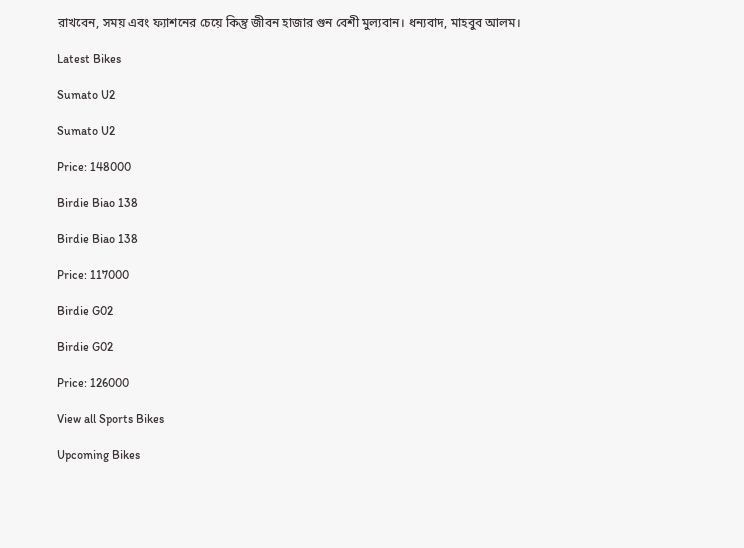রাখবেন, সময় এবং ফ্যাশনের চেয়ে কিন্তু জীবন হাজার গুন বেশী মুল্যবান। ধন্যবাদ, মাহবুব আলম।

Latest Bikes

Sumato U2

Sumato U2

Price: 148000

Birdie Biao 138

Birdie Biao 138

Price: 117000

Birdie G02

Birdie G02

Price: 126000

View all Sports Bikes

Upcoming Bikes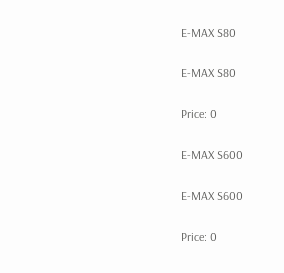E-MAX S80

E-MAX S80

Price: 0

E-MAX S600

E-MAX S600

Price: 0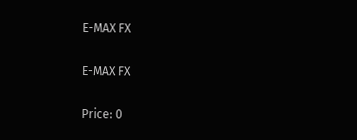E-MAX FX

E-MAX FX

Price: 0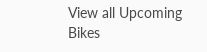View all Upcoming Bikes